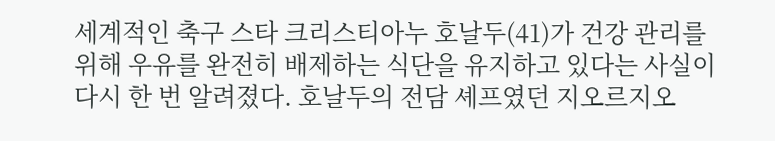세계적인 축구 스타 크리스티아누 호날두(41)가 건강 관리를 위해 우유를 완전히 배제하는 식단을 유지하고 있다는 사실이 다시 한 번 알려졌다. 호날두의 전담 셰프였던 지오르지오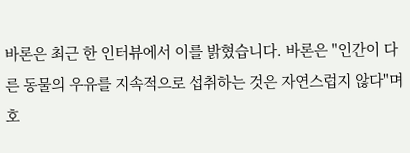바론은 최근 한 인터뷰에서 이를 밝혔습니다. 바론은 "인간이 다른 동물의 우유를 지속적으로 섭취하는 것은 자연스럽지 않다"며 호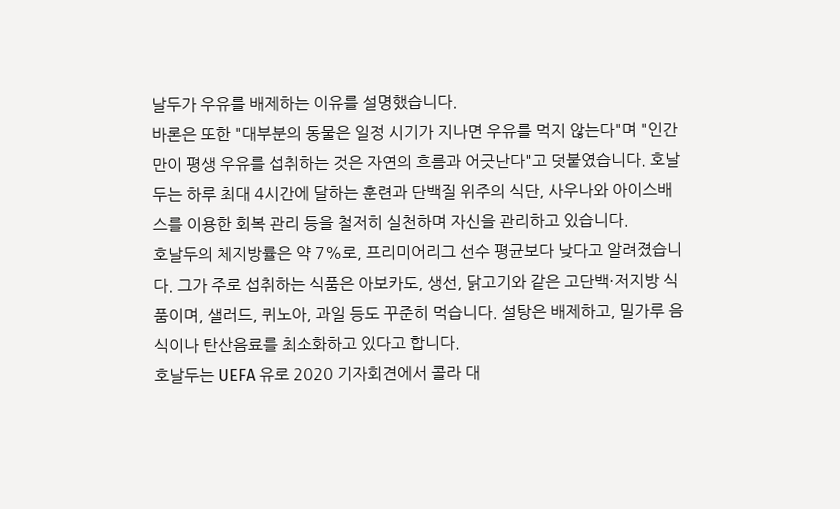날두가 우유를 배제하는 이유를 설명했습니다.
바론은 또한 "대부분의 동물은 일정 시기가 지나면 우유를 먹지 않는다"며 "인간만이 평생 우유를 섭취하는 것은 자연의 흐름과 어긋난다"고 덧붙였습니다. 호날두는 하루 최대 4시간에 달하는 훈련과 단백질 위주의 식단, 사우나와 아이스배스를 이용한 회복 관리 등을 철저히 실천하며 자신을 관리하고 있습니다.
호날두의 체지방률은 약 7%로, 프리미어리그 선수 평균보다 낮다고 알려졌습니다. 그가 주로 섭취하는 식품은 아보카도, 생선, 닭고기와 같은 고단백·저지방 식품이며, 샐러드, 퀴노아, 과일 등도 꾸준히 먹습니다. 설탕은 배제하고, 밀가루 음식이나 탄산음료를 최소화하고 있다고 합니다.
호날두는 UEFA 유로 2020 기자회견에서 콜라 대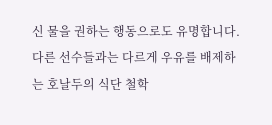신 물을 권하는 행동으로도 유명합니다. 다른 선수들과는 다르게 우유를 배제하는 호날두의 식단 철학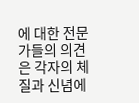에 대한 전문가들의 의견은 각자의 체질과 신념에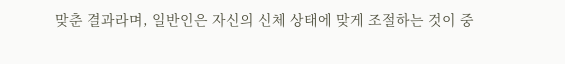맞춘 결과라며, 일반인은 자신의 신체 상태에 맞게 조절하는 것이 중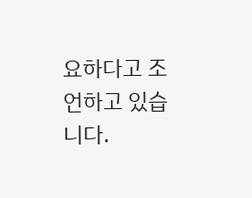요하다고 조언하고 있습니다.